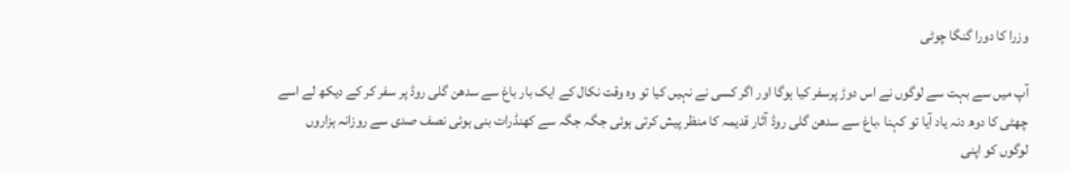وزرا کا دورا گنگا چوٹی

آپ میں سے بہت سے لوگوں نے اس دوڑ پرسفر کیا ہوگا اور اگر کسی نے نہیں کیا تو وہ وقت نکال کے ایک بار باغ سے سدھن گلی روڈ پر سفر کر کے دیکھ لے اسے چھٹی کا دوھ دنہ یاد آیا تو کہنا ،باغ سے سدھن گلی روڈ آثار قدیمہ کا منظر پیش کرتی ہوئی جگہ جگہ سے کھنڈرات بنی ہوئی نصف صدی سے روزانہ ہزاروں لوگوں کو اپنی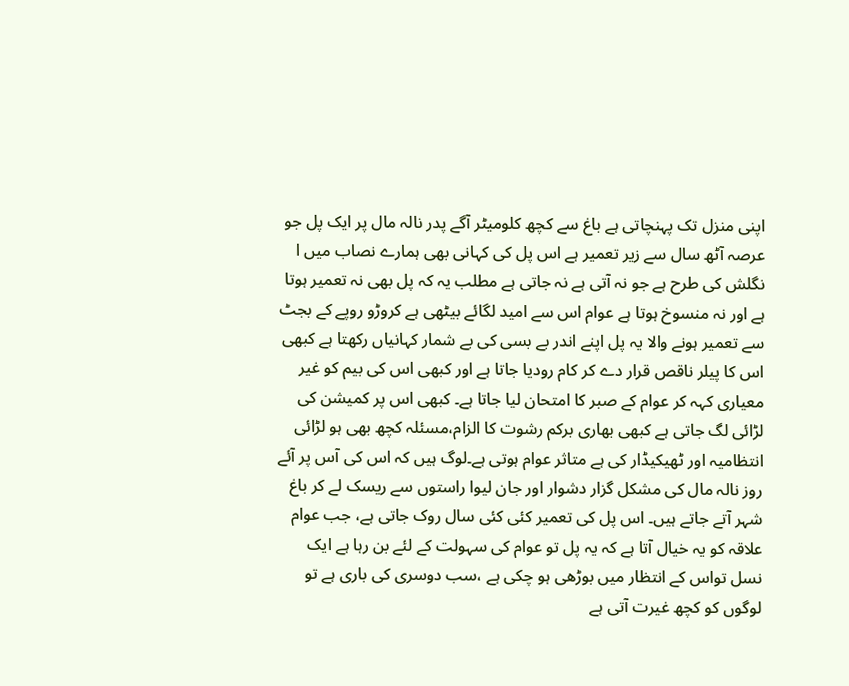اپنی منزل تک پہنچاتی ہے باغ سے کچھ کلومیٹر آگے پدر نالہ مال پر ایک پل جو عرصہ آٹھ سال سے زیر تعمیر ہے اس پل کی کہانی بھی ہمارے نصاب میں ا نگلش کی طرح ہے جو نہ آتی ہے نہ جاتی ہے مطلب یہ کہ پل بھی نہ تعمیر ہوتا ہے اور نہ منسوخ ہوتا ہے عوام اس سے امید لگائے بیٹھی ہے کروڑو روپے کے بجٹ سے تعمیر ہونے والا یہ پل اپنے اندر بے بسی کی بے شمار کہانیاں رکھتا ہے کبھی اس کا پیلر ناقص قرار دے کر کام رودیا جاتا ہے اور کبھی اس کی بیم کو غیر معیاری کہہ کر عوام کے صبر کا امتحان لیا جاتا ہے۔ کبھی اس پر کمیشن کی لڑائی لگ جاتی ہے کبھی بھاری برکم رشوت کا الزام،مسئلہ کچھ بھی ہو لڑائی انتظامیہ اور ٹھیکیڈار کی ہے متاثر عوام ہوتی ہے۔لوگ ہیں کہ اس کی آس پر آئے روز نالہ مال کی مشکل گزار دشوار اور جان لیوا راستوں سے ریسک لے کر باغ شہر آتے جاتے ہیں۔ اس پل کی تعمیر کئی کئی سال روک جاتی ہے، جب عوام علاقہ کو یہ خیال آتا ہے کہ یہ پل تو عوام کی سہولت کے لئے بن رہا ہے ایک نسل تواس کے انتظار میں بوڑھی ہو چکی ہے ،سب دوسری کی باری ہے تو لوگوں کو کچھ غیرت آتی ہے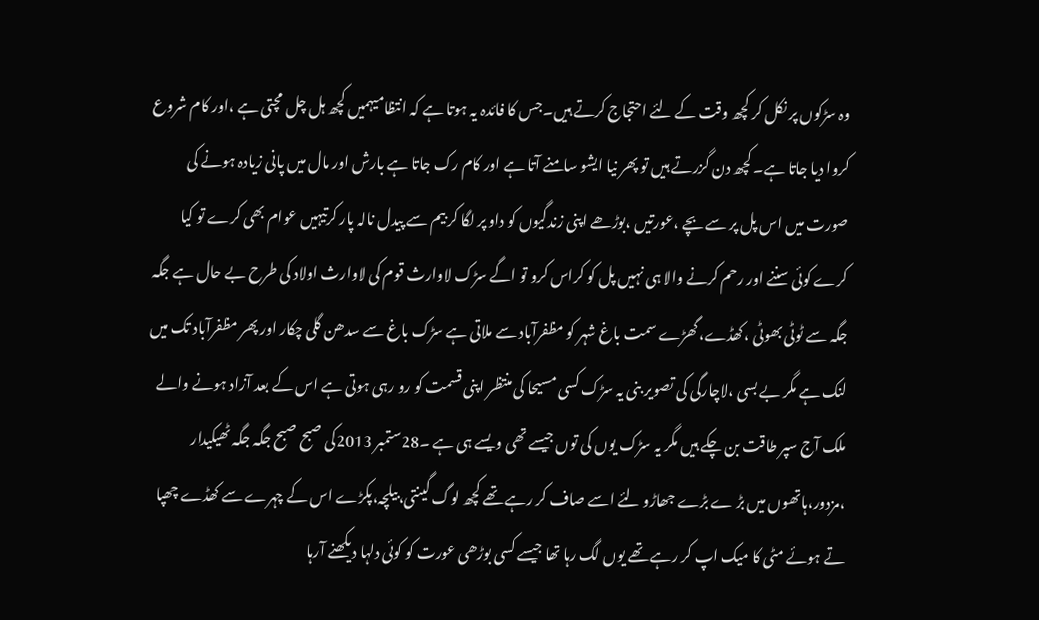وہ سڑکوں پر نکل کر کچھ وقت کے لئے احتجاج کرتے ہیں۔جس کا فائدہ یہ ہوتا ہے کہ انتظامیہمیں کچھ ہل چل مچتی ہے ،اور کام شروع کروا دیا جاتا ہے۔ کچھ دن گزرتے ہیں تو پھر نیا ایشو سامنے آتا ہے اور کام رک جاتا ہے بارش اور مال میں پانی زیادہ ہونے کی صورت میں اس پل پر سے بچے ،عورتیں ،بوڑھے اپنی زندگیوں کو داو پر لگا کر بیم سے پیدل نالہ پار کرتیہیں عوام بھی کرے تو کیا کرے کوئی سننے اور رحم کرنے والا ہی نہیں پل کو کراس کرو تو اگے سڑک لاوارث قوم کی لاوارث اولاد کی طرح بے حال ہے جگہ جگہ سے ٹوٹی بھوٹی ،کھڈے،گھڑے سمت باغ شہر کو مظفرآباد سے ملاتی ہے سڑک باغ سے سدھن گلی چکار اور پھر مظفرآباد تک میں لنک ہے مگر بے بسی ،لاچارگی کی تصویر بنی یہ سڑک کسی مسیحا کی منتظر اپنی قسمت کو رو رہی ہوتی ہے اس کے بعد آزاد ہونے والے ملک آج سپر طاقت بن چکے ہیں مگر یہ سڑک یوں کی توں جیسے تھی ویسے ہی ہے ۔28ستمبر 2013کی صبح صبح جگہ جگہ ٹھیکیدار ،مزدور،ہاتھوں میں بڑ ے بڑے جھاڑو لئے اسے صاف کر رہے تھے کچھ لوگ گینتی،بیلچہ،پکڑے اس کے چہرے سے کھڈے چھپا تے ہوئے مٹی کا میک اپ کر رہے تھے یوں لگ رہا تھا جیسے کسی بوڑھی عورت کو کوئی دلہا دیکھنے آرہا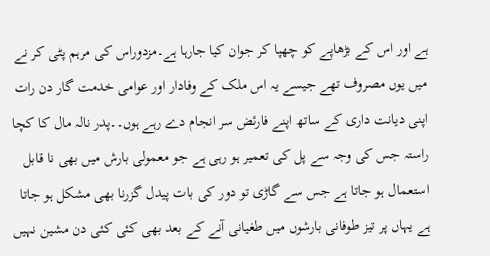ہے اور اس کے بڑھاپے کو چھپا کر جوان کیا جارہا ہے۔مزدوراس کی مرہم پٹی کر نے میں یوں مصروف تھے جیسے یہ اس ملک کے وفادار اور عوامی خدمت گار دن رات اپنی دیانت داری کے ساتھ اپنے فارئض سر انجام دے رہے ہوں۔۔پدر نالہ مال کا کچا راستہ جس کی وجہ سے پل کی تعمیر ہو رہی ہے جو معمولی بارش میں بھی نا قابل استعمال ہو جاتا ہے جس سے گاڑی تو دور کی بات پیدل گزرنا بھی مشکل ہو جاتا ہے یہاں پر تیز طوفانی بارشوں میں طغیانی آنے کے بعد بھی کئی کئی دن مشین نہیں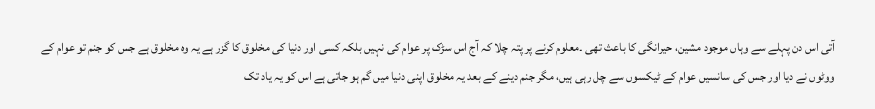آتی اس دن پہلے سے وہاں موجود مشین، حیرانگی کا باعث تھی ۔معلوم کرنے پر پتہ چلا کہ آج اس سڑک پر عوام کی نہیں بلکہ کسی اور دنیا کی مخلوق کا گزر ہے یہ وہ مخلوق ہے جس کو جنم تو عوام کے ووٹوں نے دیا اور جس کی سانسیں عوام کے ٹیکسوں سے چل رہی ہیں، مگر جنم دینے کے بعد یہ مخلوق اپنی دنیا میں گم ہو جاتی ہے اس کو یہ یاد تک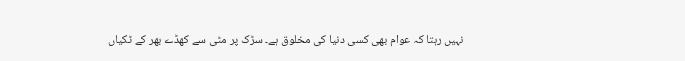نہیں رہتا کہ عوام بھی کسی دنیا کی مخلوق ہے۔ سڑک پر مٹی سے کھڈے بھر کے ٹکیاں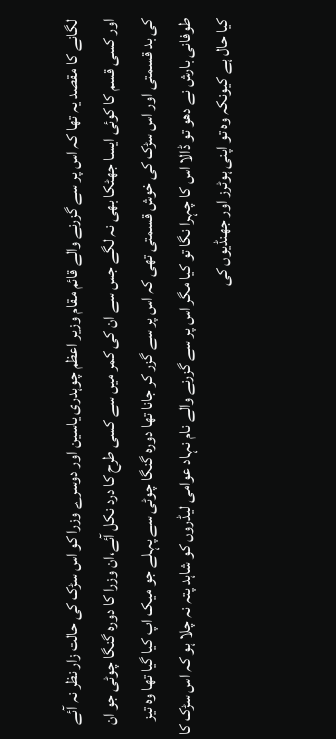لگانے کا مقصد یہ تھا کہ اس پر سے گزرنے والے قائم مقام وزیر اعظم چوہدری یاسین اور دوسرے وزرا کو اس سڑک کی حالت زار نظر نہ آئے اور کسی قسم کا کوئی ایسا جھٹکا بھی نہ لگے جس سے ان کی کمر میں سے کسی طرح کا درد نکل آئے،ان وزرا کا دورہ گنگا چوٹی جو ان کی بد قسمتی اور اس سڑک کی خوش قسمتی تھی کہ اس پر سے گزر کر جانا تھا دورہ گنگا چوٹی سے پہلے جو میک اپ کیا گیا تھا وہ تیز طوفانی بارش نے دھو تو ڈالا اس کا چہرا نگا تو کیا مگر اس پر سے گزرنے والے نام نہاد عوامی لیڈروں کو شاہد پتہ نہ چلا ہو کہ اس سڑک کا کیا حال ہے کیونکہ وہ تو اپنی ہوٹرز اور جھنڈیوں کی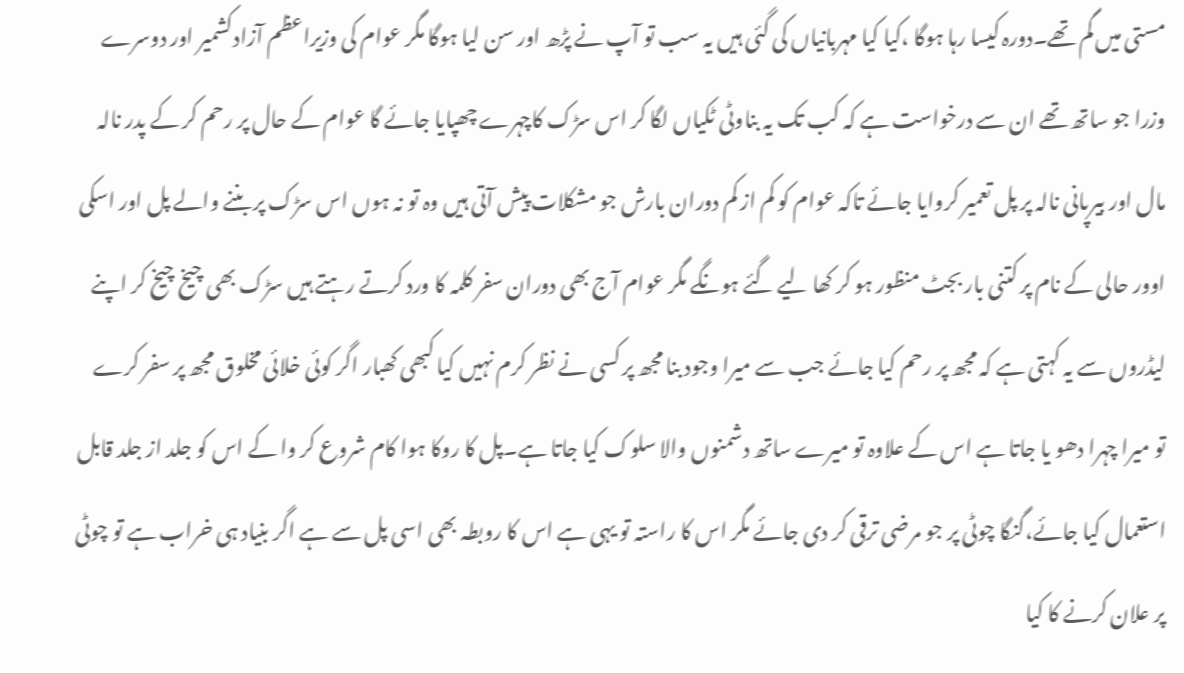مستی میں گم تھے۔دورہ کیسا رہا ہوگا ،کیا کیا مہربانیاں کی گئی ہیں یہ سب تو آپ نے پڑھ اور سن لیا ہوگا مگر عوام کی وزیراعظم آزادکشمیر اور دوسرے وزرا جو ساتھ تھے ان سے درخواست ہے کہ کب تک یہ بناوٹی ٹکیاں لگا کر اس سڑک کاچہرے چھپایا جائے گا عوام کے حال پر رحم کر کے پدر نالہ مال اور بیرپانی نالہ پر پل تعمیر کروایا جائے تاکہ عوام کو کم از کم دوران بارش جو مشکلات پیش آتی ہیں وہ تو نہ ہوں اس سڑک پر بننے والے پل اور اسکی اوور حالی کے نام پر کتنی بار بجٹ منظور ہو کر کھا لیے گئے ہونگے مگر عوام آج بھی دوران سفر کلمہ کا ورد کرتے رہتے ہیں سڑک بھی چیخ چیخ کر اپنے لیڈروں سے یہ کہتی ہے کہ مجھ پر رحم کیا جائے جب سے میرا وجود بنا مجھ پر کسی نے نظر کرم نہیں کیا کبھی کھبار اگر کوئی خلائی مخلوق مجھ پر سفر کرے تو میرا چہرا دھو یا جاتا ہے اس کے علاوہ تو میرے ساتھ دشمنوں والا سلوک کیا جاتا ہے۔پل کا روکا ہوا کام شروع کر وا کے اس کو جلد از جلد قابل استعمال کیا جائے،گنگا چوٹی پر جو مرضی ترقی کر دی جائے مگر اس کا راستہ تو یہی ہے اس کا روبطہ بھی اسی پل سے ہے اگر بنیاد ہی خراب ہے تو چوٹی پر علان کرنے کا کیا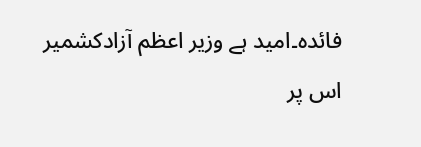فائدہ۔امید ہے وزیر اعظم آزادکشمیر اس پر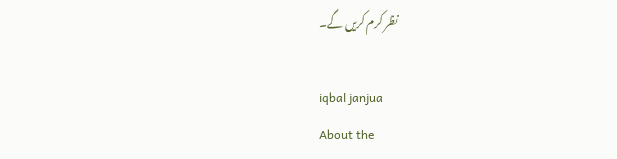نظر کرم کریں گے۔

iqbal janjua
About the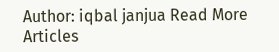Author: iqbal janjua Read More Articles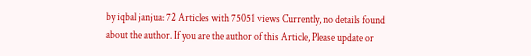by iqbal janjua: 72 Articles with 75051 views Currently, no details found about the author. If you are the author of this Article, Please update or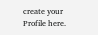create your Profile here.